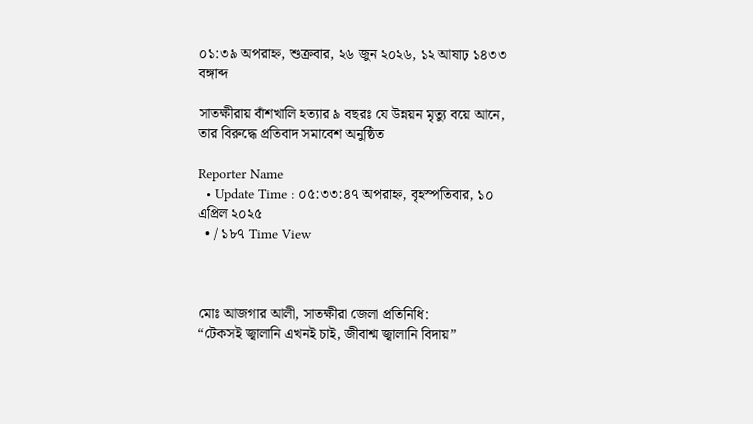০১:৩৯ অপরাহ্ন, শুক্রবার, ২৬ জুন ২০২৬, ১২ আষাঢ় ১৪৩৩ বঙ্গাব্দ

সাতক্ষীরায় বাঁশখালি হত্যার ৯ বছরঃ যে উন্নয়ন মৃত্যু বয়ে আনে, তার বিরুদ্ধে প্রতিবাদ সমাবেশ অনুষ্ঠিত

Reporter Name
  • Update Time : ০৫:৩৩:৪৭ অপরাহ্ন, বৃহস্পতিবার, ১০ এপ্রিল ২০২৫
  • / ১৮৭ Time View



মোঃ আজগার আলী, সাতক্ষীরা জেলা প্রতিনিধি:
“টেকসই জ্বালানি এখনই চাই, জীবাশ্ম জ্বালানি বিদায়”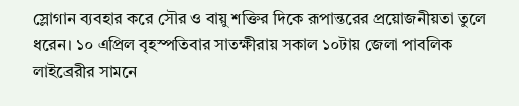স্লোগান ব্যবহার করে সৌর ও বায়ু শক্তির দিকে রূপান্তরের প্রয়োজনীয়তা তুলে ধরেন। ১০ এপ্রিল বৃহস্পতিবার সাতক্ষীরায় সকাল ১০টায় জেলা পাবলিক লাইব্রেরীর সামনে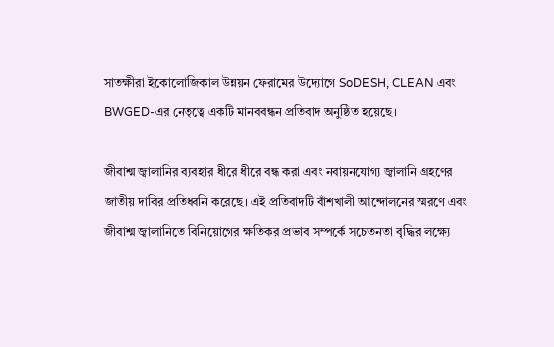সাতক্ষীরা ইকোলোজিকাল উন্নয়ন ফেরামের উদ্যোগে SoDESH, CLEAN এবং BWGED-এর নেতৃত্বে একটি মানববন্ধন প্রতিবাদ অনুষ্ঠিত হয়েছে।

জীবাশ্ম জ্বালানির ব্যবহার ধীরে ধীরে বন্ধ করা এবং নবায়নযোগ্য জ্বালানি গ্রহণের জাতীয় দাবির প্রতিধ্বনি করেছে। এই প্রতিবাদটি বাঁশখালী আন্দোলনের স্মরণে এবং জীবাশ্ম জ্বালানিতে বিনিয়োগের ক্ষতিকর প্রভাব সম্পর্কে সচেতনতা বৃদ্ধির লক্ষ্যে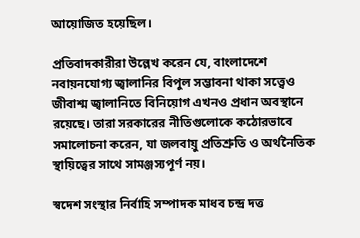আয়োজিত হয়েছিল।

প্রতিবাদকারীরা উল্লেখ করেন যে, বাংলাদেশে নবায়নযোগ্য জ্বালানির বিপুল সম্ভাবনা থাকা সত্ত্বেও জীবাশ্ম জ্বালানিতে বিনিয়োগ এখনও প্রধান অবস্থানে রয়েছে। তারা সরকারের নীতিগুলোকে কঠোরভাবে সমালোচনা করেন, যা জলবায়ু প্রতিশ্রুতি ও অর্থনৈতিক স্থায়িত্বের সাথে সামঞ্জস্যপূর্ণ নয়।

স্বদেশ সংস্থার নির্বাহি সম্পাদক মাধব চন্দ্র দত্ত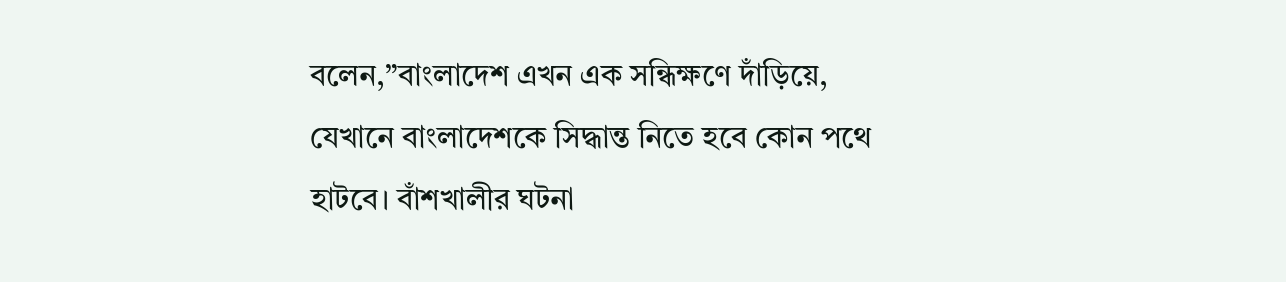বলেন,”বাংলাদেশ এখন এক সন্ধিক্ষণে দাঁড়িয়ে, যেখানে বাংলাদেশকে সিদ্ধান্ত নিতে হবে কোন পথে হাটবে। বাঁশখালীর ঘটনা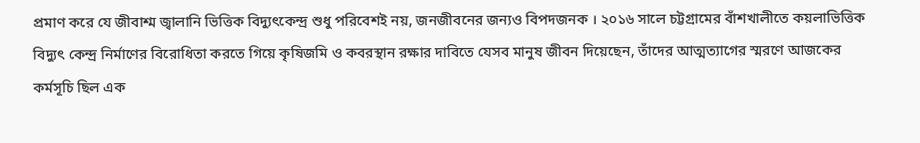প্রমাণ করে যে জীবাশ্ম জ্বালানি ভিত্তিক বিদ্যুৎকেন্দ্র শুধু পরিবেশই নয়, জনজীবনের জন্যও বিপদজনক । ২০১৬ সালে চট্টগ্রামের বাঁশখালীতে কয়লাভিত্তিক বিদ্যুৎ কেন্দ্র নির্মাণের বিরোধিতা করতে গিয়ে কৃষিজমি ও কবরস্থান রক্ষার দাবিতে যেসব মানুষ জীবন দিয়েছেন, তাঁদের আত্মত্যাগের স্মরণে আজকের কর্মসূচি ছিল এক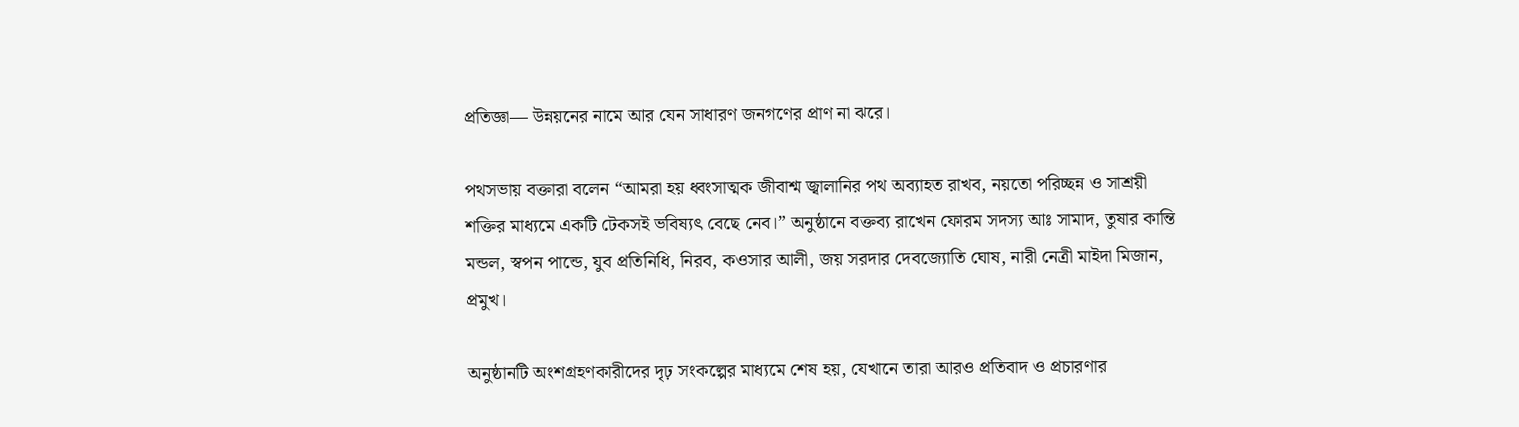প্রতিজ্ঞা— উন্নয়নের নামে আর যেন সাধারণ জনগণের প্রাণ না ঝরে।

পথসভায় বক্তারা বলেন “আমরা হয় ধ্বংসাত্মক জীবাশ্ম জ্বালানির পথ অব্যাহত রাখব, নয়তো পরিচ্ছন্ন ও সাশ্রয়ী শক্তির মাধ্যমে একটি টেকসই ভবিষ্যৎ বেছে নেব।” অনুষ্ঠানে বক্তব্য রাখেন ফোরম সদস্য আঃ সামাদ, তুষার কান্তি মন্ডল, স্বপন পান্ডে, যুব প্রতিনিধি, নিরব, কওসার আলী, জয় সরদার দেবজ্যোতি ঘোষ, নারী নেত্রী মাইদা মিজান, প্রমুখ।

অনুষ্ঠানটি অংশগ্রহণকারীদের দৃঢ় সংকল্পের মাধ্যমে শেষ হয়, যেখানে তারা আরও প্রতিবাদ ও প্রচারণার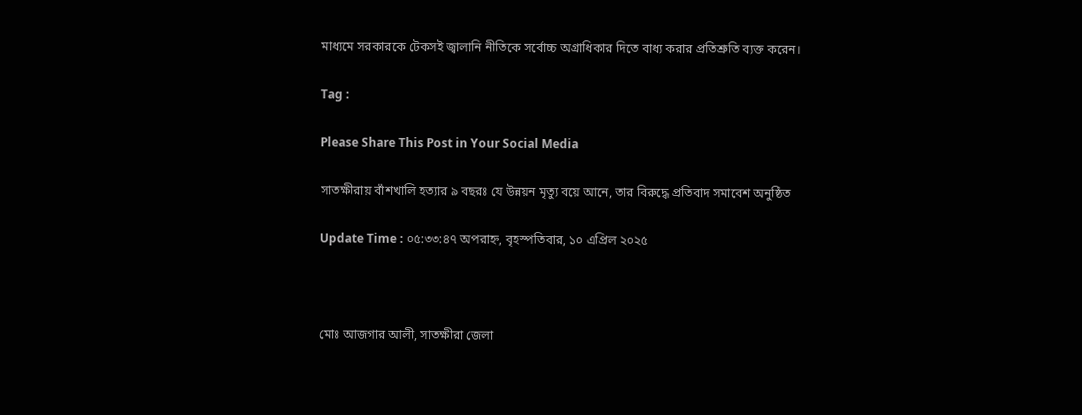মাধ্যমে সরকারকে টেকসই জ্বালানি নীতিকে সর্বোচ্চ অগ্রাধিকার দিতে বাধ্য করার প্রতিশ্রুতি ব্যক্ত করেন।

Tag :

Please Share This Post in Your Social Media

সাতক্ষীরায় বাঁশখালি হত্যার ৯ বছরঃ যে উন্নয়ন মৃত্যু বয়ে আনে, তার বিরুদ্ধে প্রতিবাদ সমাবেশ অনুষ্ঠিত

Update Time : ০৫:৩৩:৪৭ অপরাহ্ন, বৃহস্পতিবার, ১০ এপ্রিল ২০২৫



মোঃ আজগার আলী, সাতক্ষীরা জেলা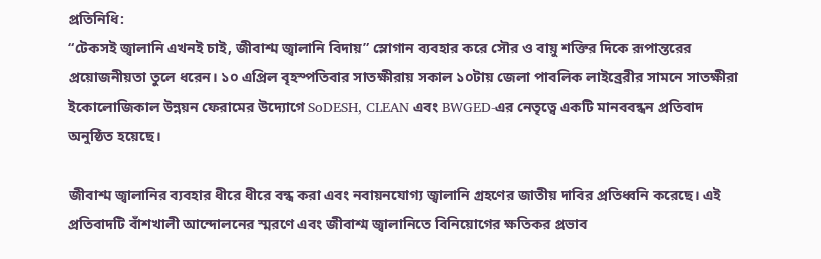প্রতিনিধি:
“টেকসই জ্বালানি এখনই চাই, জীবাশ্ম জ্বালানি বিদায়” স্লোগান ব্যবহার করে সৌর ও বায়ু শক্তির দিকে রূপান্তরের প্রয়োজনীয়তা তুলে ধরেন। ১০ এপ্রিল বৃহস্পতিবার সাতক্ষীরায় সকাল ১০টায় জেলা পাবলিক লাইব্রেরীর সামনে সাতক্ষীরা ইকোলোজিকাল উন্নয়ন ফেরামের উদ্যোগে SoDESH, CLEAN এবং BWGED-এর নেতৃত্বে একটি মানববন্ধন প্রতিবাদ অনুষ্ঠিত হয়েছে।

জীবাশ্ম জ্বালানির ব্যবহার ধীরে ধীরে বন্ধ করা এবং নবায়নযোগ্য জ্বালানি গ্রহণের জাতীয় দাবির প্রতিধ্বনি করেছে। এই প্রতিবাদটি বাঁশখালী আন্দোলনের স্মরণে এবং জীবাশ্ম জ্বালানিতে বিনিয়োগের ক্ষতিকর প্রভাব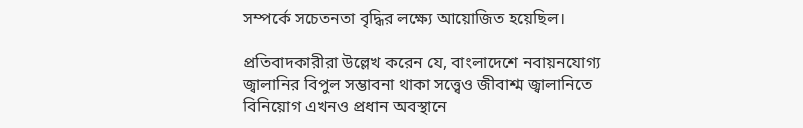সম্পর্কে সচেতনতা বৃদ্ধির লক্ষ্যে আয়োজিত হয়েছিল।

প্রতিবাদকারীরা উল্লেখ করেন যে, বাংলাদেশে নবায়নযোগ্য জ্বালানির বিপুল সম্ভাবনা থাকা সত্ত্বেও জীবাশ্ম জ্বালানিতে বিনিয়োগ এখনও প্রধান অবস্থানে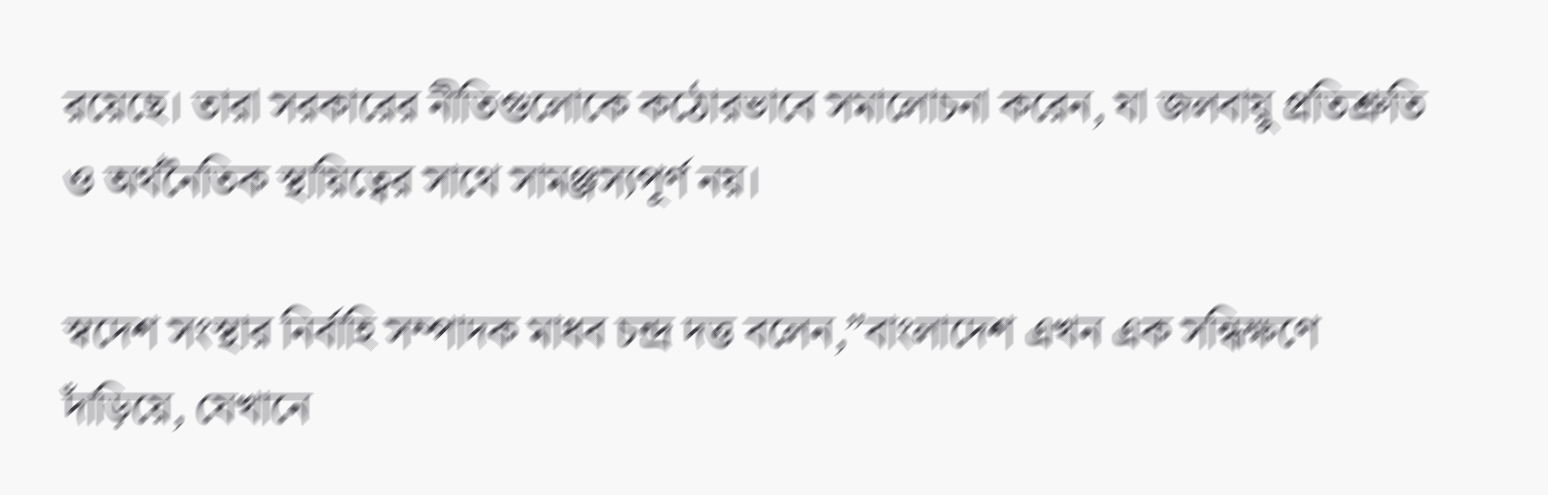রয়েছে। তারা সরকারের নীতিগুলোকে কঠোরভাবে সমালোচনা করেন, যা জলবায়ু প্রতিশ্রুতি ও অর্থনৈতিক স্থায়িত্বের সাথে সামঞ্জস্যপূর্ণ নয়।

স্বদেশ সংস্থার নির্বাহি সম্পাদক মাধব চন্দ্র দত্ত বলেন,”বাংলাদেশ এখন এক সন্ধিক্ষণে দাঁড়িয়ে, যেখানে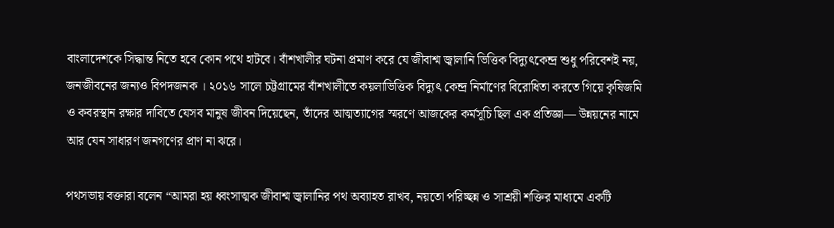বাংলাদেশকে সিদ্ধান্ত নিতে হবে কোন পথে হাটবে। বাঁশখালীর ঘটনা প্রমাণ করে যে জীবাশ্ম জ্বালানি ভিত্তিক বিদ্যুৎকেন্দ্র শুধু পরিবেশই নয়, জনজীবনের জন্যও বিপদজনক । ২০১৬ সালে চট্টগ্রামের বাঁশখালীতে কয়লাভিত্তিক বিদ্যুৎ কেন্দ্র নির্মাণের বিরোধিতা করতে গিয়ে কৃষিজমি ও কবরস্থান রক্ষার দাবিতে যেসব মানুষ জীবন দিয়েছেন, তাঁদের আত্মত্যাগের স্মরণে আজকের কর্মসূচি ছিল এক প্রতিজ্ঞা— উন্নয়নের নামে আর যেন সাধারণ জনগণের প্রাণ না ঝরে।

পথসভায় বক্তারা বলেন “আমরা হয় ধ্বংসাত্মক জীবাশ্ম জ্বালানির পথ অব্যাহত রাখব, নয়তো পরিচ্ছন্ন ও সাশ্রয়ী শক্তির মাধ্যমে একটি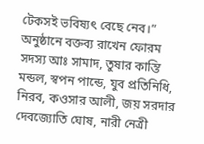টেকসই ভবিষ্যৎ বেছে নেব।” অনুষ্ঠানে বক্তব্য রাখেন ফোরম সদস্য আঃ সামাদ, তুষার কান্তি মন্ডল, স্বপন পান্ডে, যুব প্রতিনিধি, নিরব, কওসার আলী, জয় সরদার দেবজ্যোতি ঘোষ, নারী নেত্রী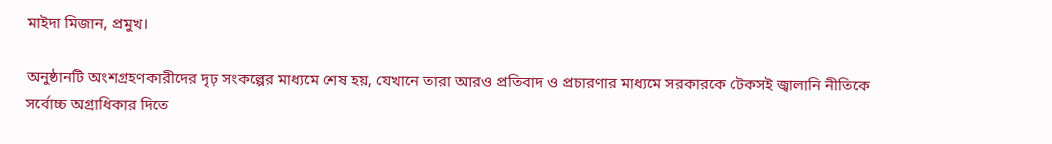মাইদা মিজান, প্রমুখ।

অনুষ্ঠানটি অংশগ্রহণকারীদের দৃঢ় সংকল্পের মাধ্যমে শেষ হয়, যেখানে তারা আরও প্রতিবাদ ও প্রচারণার মাধ্যমে সরকারকে টেকসই জ্বালানি নীতিকে সর্বোচ্চ অগ্রাধিকার দিতে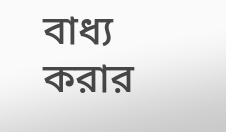বাধ্য করার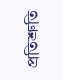প্রতিশ্রুতি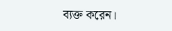ব্যক্ত করেন।